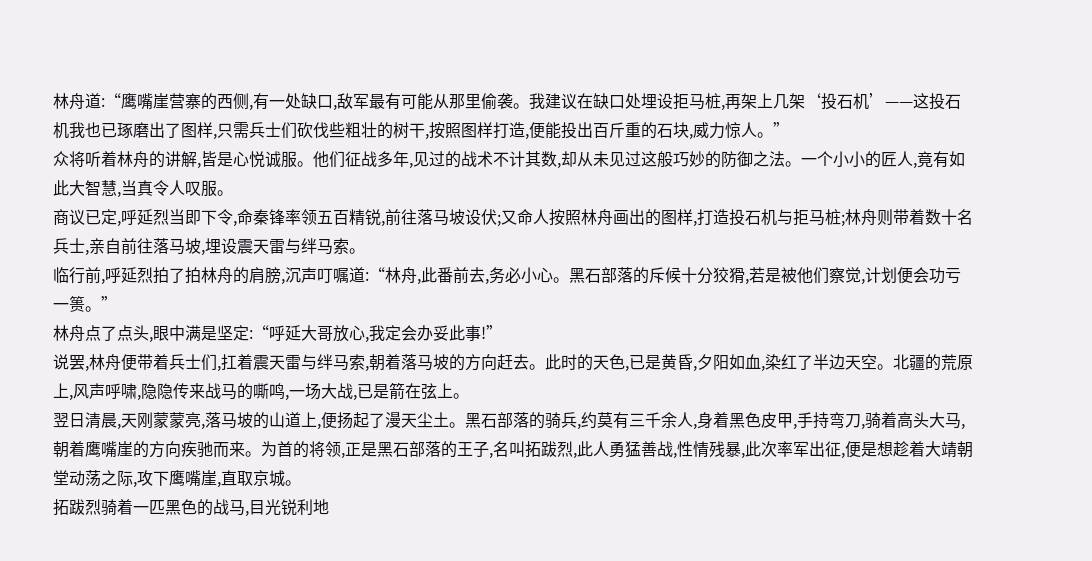林舟道:“鹰嘴崖营寨的西侧,有一处缺口,敌军最有可能从那里偷袭。我建议在缺口处埋设拒马桩,再架上几架‘投石机’——这投石机我也已琢磨出了图样,只需兵士们砍伐些粗壮的树干,按照图样打造,便能投出百斤重的石块,威力惊人。”
众将听着林舟的讲解,皆是心悦诚服。他们征战多年,见过的战术不计其数,却从未见过这般巧妙的防御之法。一个小小的匠人,竟有如此大智慧,当真令人叹服。
商议已定,呼延烈当即下令,命秦锋率领五百精锐,前往落马坡设伏;又命人按照林舟画出的图样,打造投石机与拒马桩;林舟则带着数十名兵士,亲自前往落马坡,埋设震天雷与绊马索。
临行前,呼延烈拍了拍林舟的肩膀,沉声叮嘱道:“林舟,此番前去,务必小心。黑石部落的斥候十分狡猾,若是被他们察觉,计划便会功亏一篑。”
林舟点了点头,眼中满是坚定:“呼延大哥放心,我定会办妥此事!”
说罢,林舟便带着兵士们,扛着震天雷与绊马索,朝着落马坡的方向赶去。此时的天色,已是黄昏,夕阳如血,染红了半边天空。北疆的荒原上,风声呼啸,隐隐传来战马的嘶鸣,一场大战,已是箭在弦上。
翌日清晨,天刚蒙蒙亮,落马坡的山道上,便扬起了漫天尘土。黑石部落的骑兵,约莫有三千余人,身着黑色皮甲,手持弯刀,骑着高头大马,朝着鹰嘴崖的方向疾驰而来。为首的将领,正是黑石部落的王子,名叫拓跋烈,此人勇猛善战,性情残暴,此次率军出征,便是想趁着大靖朝堂动荡之际,攻下鹰嘴崖,直取京城。
拓跋烈骑着一匹黑色的战马,目光锐利地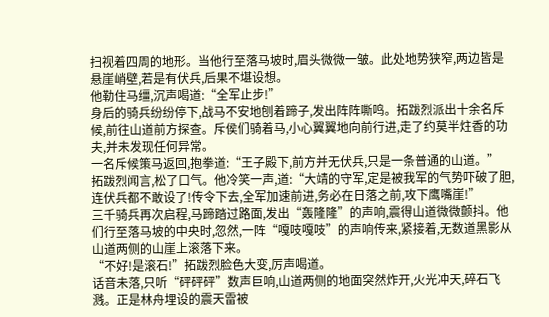扫视着四周的地形。当他行至落马坡时,眉头微微一皱。此处地势狭窄,两边皆是悬崖峭壁,若是有伏兵,后果不堪设想。
他勒住马缰,沉声喝道:“全军止步!”
身后的骑兵纷纷停下,战马不安地刨着蹄子,发出阵阵嘶鸣。拓跋烈派出十余名斥候,前往山道前方探查。斥侯们骑着马,小心翼翼地向前行进,走了约莫半炷香的功夫,并未发现任何异常。
一名斥候策马返回,抱拳道:“王子殿下,前方并无伏兵,只是一条普通的山道。”
拓跋烈闻言,松了口气。他冷笑一声,道:“大靖的守军,定是被我军的气势吓破了胆,连伏兵都不敢设了!传令下去,全军加速前进,务必在日落之前,攻下鹰嘴崖!”
三千骑兵再次启程,马蹄踏过路面,发出“轰隆隆”的声响,震得山道微微颤抖。他们行至落马坡的中央时,忽然,一阵“嘎吱嘎吱”的声响传来,紧接着,无数道黑影从山道两侧的山崖上滚落下来。
“不好!是滚石!”拓跋烈脸色大变,厉声喝道。
话音未落,只听“砰砰砰”数声巨响,山道两侧的地面突然炸开,火光冲天,碎石飞溅。正是林舟埋设的震天雷被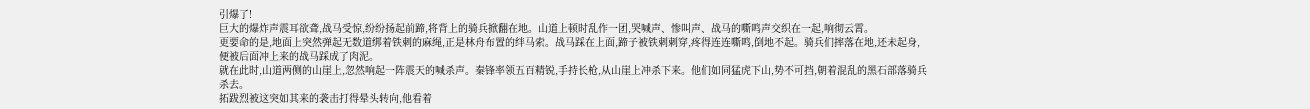引爆了!
巨大的爆炸声震耳欲聋,战马受惊,纷纷扬起前蹄,将背上的骑兵掀翻在地。山道上顿时乱作一团,哭喊声、惨叫声、战马的嘶鸣声交织在一起,响彻云霄。
更要命的是,地面上突然弹起无数道绑着铁刺的麻绳,正是林舟布置的绊马索。战马踩在上面,蹄子被铁刺刺穿,疼得连连嘶鸣,倒地不起。骑兵们摔落在地,还未起身,便被后面冲上来的战马踩成了肉泥。
就在此时,山道两侧的山崖上,忽然响起一阵震天的喊杀声。秦锋率领五百精锐,手持长枪,从山崖上冲杀下来。他们如同猛虎下山,势不可挡,朝着混乱的黑石部落骑兵杀去。
拓跋烈被这突如其来的袭击打得晕头转向,他看着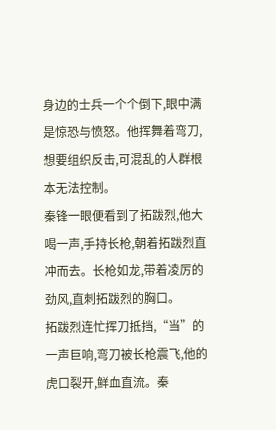身边的士兵一个个倒下,眼中满是惊恐与愤怒。他挥舞着弯刀,想要组织反击,可混乱的人群根本无法控制。
秦锋一眼便看到了拓跋烈,他大喝一声,手持长枪,朝着拓跋烈直冲而去。长枪如龙,带着凌厉的劲风,直刺拓跋烈的胸口。
拓跋烈连忙挥刀抵挡,“当”的一声巨响,弯刀被长枪震飞,他的虎口裂开,鲜血直流。秦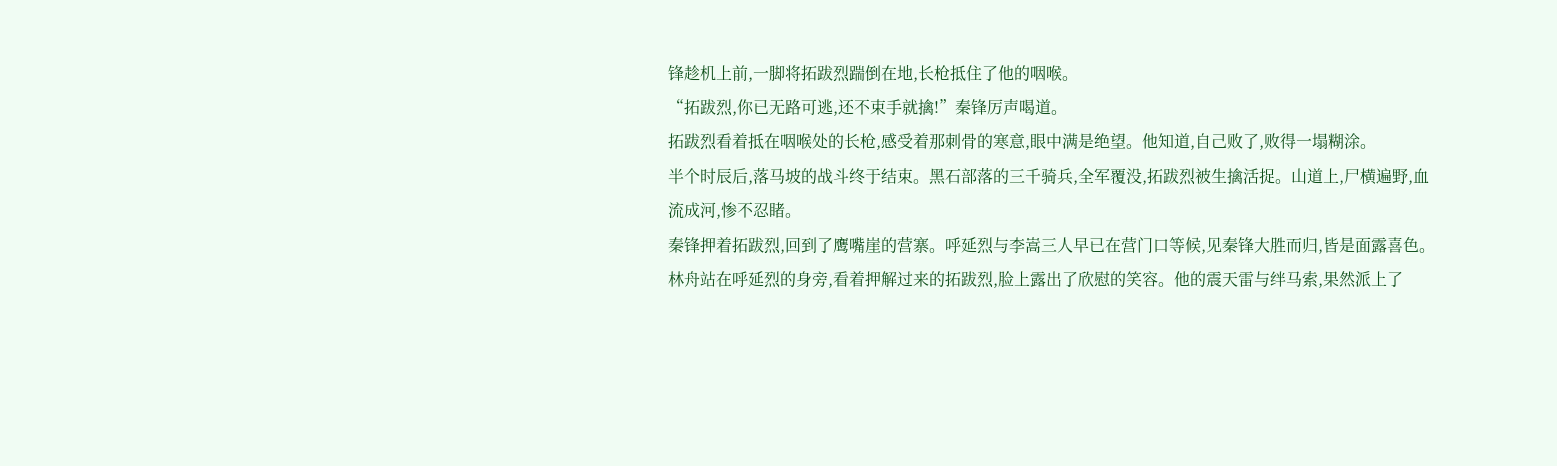锋趁机上前,一脚将拓跋烈踹倒在地,长枪抵住了他的咽喉。
“拓跋烈,你已无路可逃,还不束手就擒!”秦锋厉声喝道。
拓跋烈看着抵在咽喉处的长枪,感受着那刺骨的寒意,眼中满是绝望。他知道,自己败了,败得一塌糊涂。
半个时辰后,落马坡的战斗终于结束。黑石部落的三千骑兵,全军覆没,拓跋烈被生擒活捉。山道上,尸横遍野,血流成河,惨不忍睹。
秦锋押着拓跋烈,回到了鹰嘴崖的营寨。呼延烈与李嵩三人早已在营门口等候,见秦锋大胜而归,皆是面露喜色。
林舟站在呼延烈的身旁,看着押解过来的拓跋烈,脸上露出了欣慰的笑容。他的震天雷与绊马索,果然派上了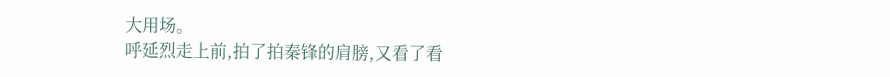大用场。
呼延烈走上前,拍了拍秦锋的肩膀,又看了看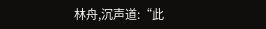林舟,沉声道:“此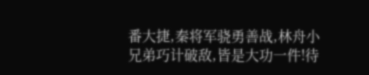番大捷,秦将军骁勇善战,林舟小兄弟巧计破敌,皆是大功一件!待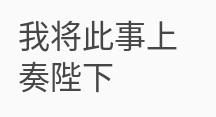我将此事上奏陛下